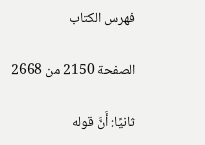فهرس الكتاب

الصفحة 2150 من 2668

ثانيًا: أَنَّ قوله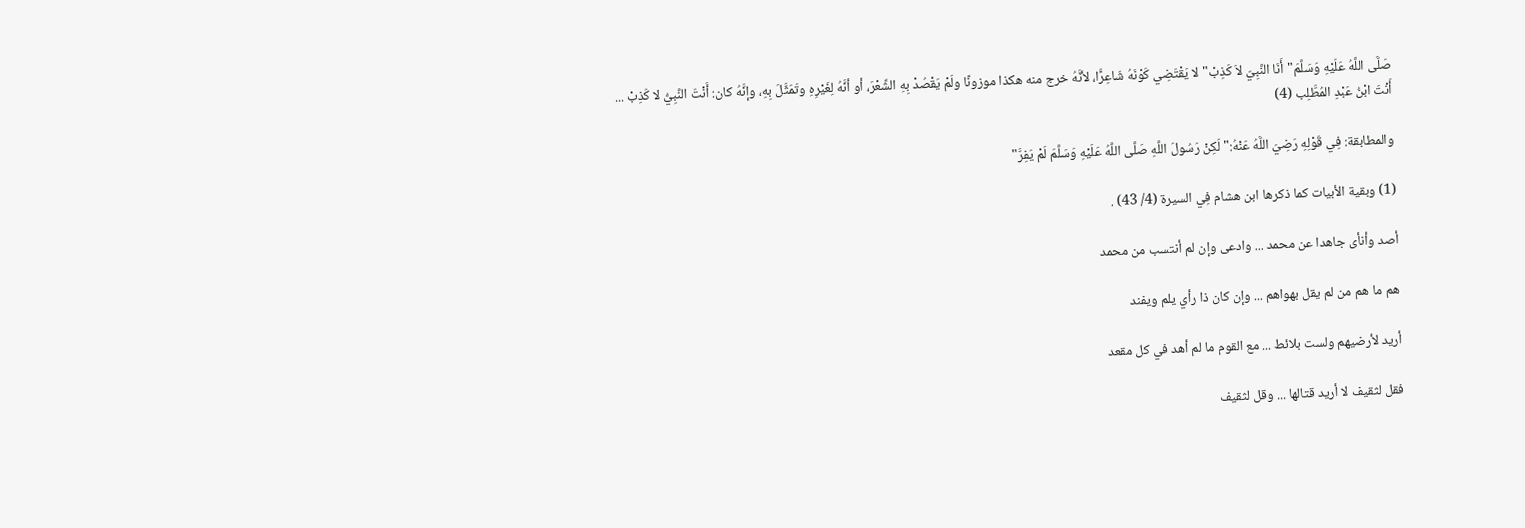صَلَّى اللَّهُ عَلَيْهِ وَسَلَّمَ"أَنَا النَّبِيّ لاَ كَذِبْ"لا يَقْتَضِي كَوْنَهُ شَاعِرًَا، لأنَّهُ خرج منه هكذا موزونًا ولَمْ يَقْصُدْ بِهِ الشِّعْرَ، أو أنَّهُ لِغَيْرِهِ وتَمَثَّلَ بِهِ، وإنَّهُ كان: أَنْتَ النَّبِيُّ لا كَذِبْ ... أَنْتَ ابْنُ عَبْدِ المُطَّلِب (4)

والمطابقة: فِي قَوْلِهِ رَضِيَ اللَّهُ عَنْهُ:"لَكِنْ رَسُولَ اللَّهِ صَلَّى اللَّهُ عَلَيْهِ وَسَلَّمَ لَمْ يَفِرَّ"

(1) وبقية الأبيات كما ذكرها ابن هشام فِي السيرة (4/ 43) .

أصد وأنأى جاهدا عن محمد ... وادعى وإن لم أنتسب من محمد

هم ما هم من لم يقل بهواهم ... وإن كان ذا رأي يلم ويفند

أريد لأرضيهم ولست بلائط ... مع القوم ما لم أهد في كل مقعد

فقل لثقيف لا أريد قتالها ... وقل لثقيف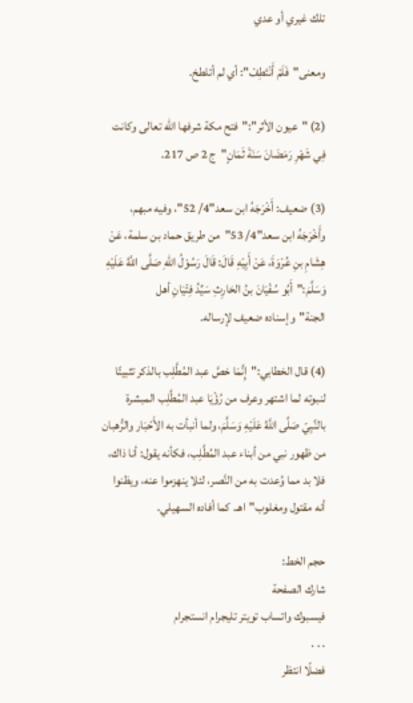تلك غيري أو عدي

ومعنى"فَلَمْ أَنْتَطِفْ": أي لم أتلطخ.

(2) "عيون الأثر":"فتح مكة شرفها الله تعالى وكانت فِي شَهْرِ رَمَضَانَ سَنَةَ ثَمَانٍ"ج 2 ص 217.

(3) ضعيف: أَخْرَجَهُ ابن سعد"4/ 52"، وفيه مبهم، وأَخْرَجَهُ ابن سعد"4/ 53"من طريق حماد بن سلمة، عَنْ هِشَامِ بنِ عُرْوَةَ، عَنْ أَبِيْهِ قَالَ: قَالَ رَسُوْلُ اللهِ صَلَّى اللَّهُ عَلَيْهِ وَسَلَّمَ:"أَبُو سُفْيَانَ بنُ الحَارِثِ سَيِّدُ فِتْيَانِ أهل الجنة"وإسناده ضعيف لإرساله.

(4) قال الخطابي:"إِنَّمَا خصَّ عبد المُطَّلِب بالذكر تثبيتًا لنبوته لما اشتهر وعرف من رُؤْيَا عبد المُطَّلِب المبشرة بالنَّبِيّ صَلَّى اللَّهُ عَلَيْهِ وَسَلَّمَ، ولما أنبأت به الأَحْبَار والرُّهبان من ظهور نبي من أبناء عبد المُطَّلِب، فكأنه يقول: أنا ذاك، فلا بد مما وُعدت به من النَّصر، لئلا ينهزموا عنه، ويظنوا أنه مقتول ومغلوب"اهـ. كما أفاده السهيلي.

حجم الخط:
شارك الصفحة
فيسبوك واتساب تويتر تليجرام انستجرام
. . .
فضلًا انتظر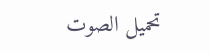تحميل الصوت